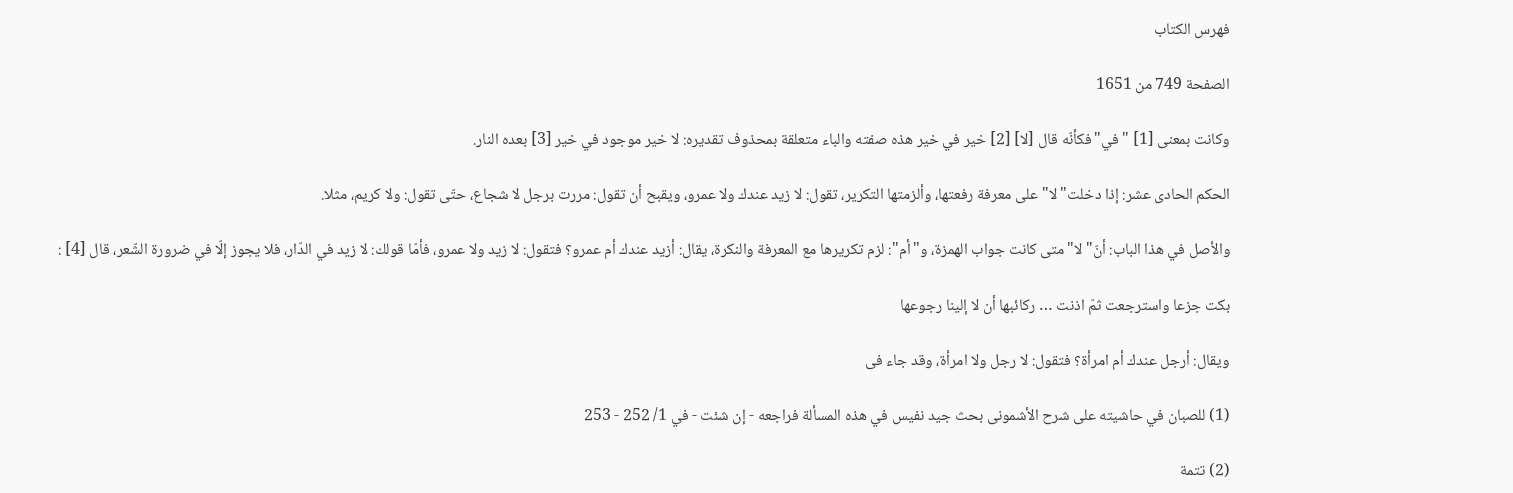فهرس الكتاب

الصفحة 749 من 1651

وكانت بمعنى [1] "في"فكأنّه قال [لا] [2] خير في خير هذه صفته والباء متعلقة بمحذوف تقديره: لا خير موجود في خير [3] بعده النار.

الحكم الحادى عشر: إذا دخلت"لا"على معرفة رفعتها، وألزمتها التكرير، تقول: لا زيد عندك ولا عمرو، ويقبح أن تقول: مررت برجل لا شجاع، حتّى تقول: ولا كريم، مثلا.

والأصل في هذا الباب: أنّ"لا"متى كانت جواب الهمزة، و"أم": لزم تكريرها مع المعرفة والنكرة، يقال: أزيد عندك أم عمرو؟ فتقول: لا زيد ولا عمرو، فأمّا قولك: لا زيد في الدّار، فلا يجوز إلّا في ضرورة الشّعر، قال [4] :

بكت جزعا واسترجعت ثمّ اذنت … ركائبها أن لا إلينا رجوعها

ويقال: أرجل عندك أم امرأة؟ فتقول: لا رجل ولا امرأة، وقد جاء فى

(1) للصبان في حاشيته على شرح الأشمونى بحث جيد نفيس في هذه المسألة فراجعه - إن شئت - في 1/ 252 - 253

(2) تتمة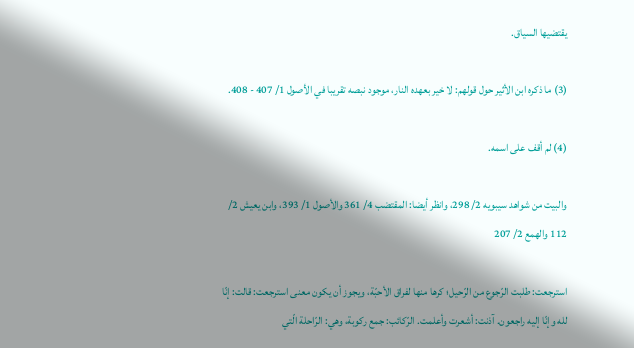يقتضيها السياق.

(3) ما ذكره ابن الأثير حول قولهم: لا خير بعهده النار، موجود نبصه تقريبا في الأصول 1/ 407 - 408.

(4) لم أقف على اسمه.

والبيت من شواهد سيبويه 2/ 298، وانظر أيضا: المقتضب 4/ 361 والأصول 1/ 393، وابن يعيش 2/ 112 والهمع 2/ 207

استرجعت: طلبت الرّجوع من الرّحيل؛ كرها منها لفراق الأحبّة، ويجوز أن يكون معنى استرجعت: قالت: إنّا لله وإنّا إليه راجعون. آذنت: أشعرت وأعلمت. الرّكائب: جمع ركوبة، وهي: الرّاحلة الّتي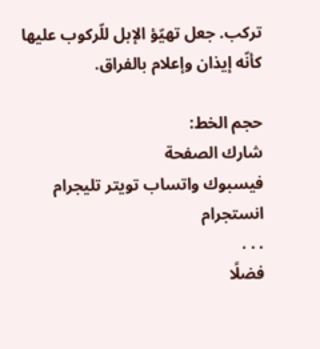تركب. جعل تهيّؤ الإبل للّركوب عليها كأنّه إيذان وإعلام بالفراق.

حجم الخط:
شارك الصفحة
فيسبوك واتساب تويتر تليجرام انستجرام
. . .
فضلًا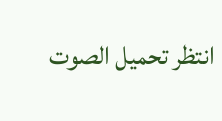انتظر تحميل الصوت